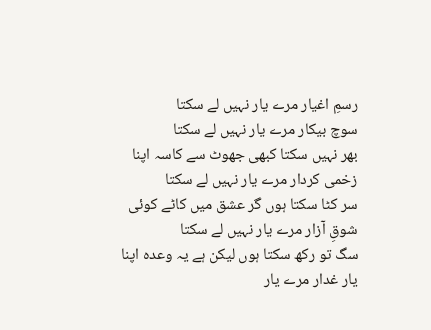رسمِ اغیار مرے یار نہیں لے سکتا
سوچ بیکار مرے یار نہیں لے سکتا
بھر نہیں سکتا کبھی جھوٹ سے کاسہ اپنا
زخمی کردار مرے یار نہیں لے سکتا
سر کٹا سکتا ہوں گر عشق میں کاٹے کوئی
شوقِ آزار مرے یار نہیں لے سکتا
سگ تو رکھ سکتا ہوں لیکن ہے یہ وعدہ اپنا
یار غدار مرے یار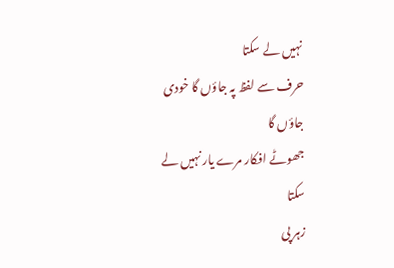نہیں لے سکتا
حرف سے لفظ پہ جاؤں گا خودی جاؤں گا
جھوٹے افکار مرے یار نہیں لے سکتا
زہر پی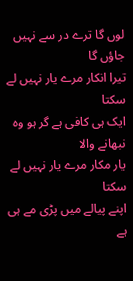لوں گا ترے در سے نہیں جاؤں گا
تیرا انکار مرے یار نہیں لے سکتا
ایک ہی کافی ہے گر ہو وہ نبھانے والا
یار مکار مرے یار نہیں لے سکتا
اپنے پیالے میں پڑی مے ہی ہے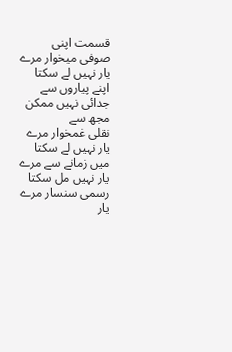قسمت اپنی
صوفی میخوار مرے یار نہیں لے سکتا
اپنے پیاروں سے جدائی نہیں ممکن مجھ سے
نقلی غمخوار مرے یار نہیں لے سکتا
میں زمانے سے مرے یار نہیں مل سکتا
رسمی سنسار مرے یار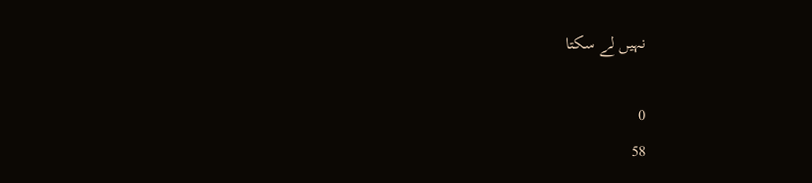نہیں لے سکتا

0
58